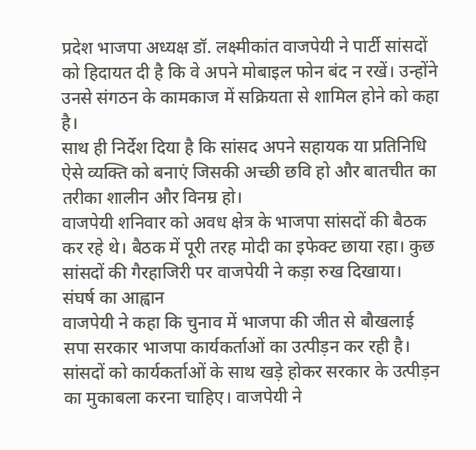प्रदेश भाजपा अध्यक्ष डॉ. लक्ष्मीकांत वाजपेयी ने पार्टी सांसदों को हिदायत दी है कि वे अपने मोबाइल फोन बंद न रखें। उन्होंने उनसे संगठन के कामकाज में सक्रियता से शामिल होने को कहा है।
साथ ही निर्देश दिया है कि सांसद अपने सहायक या प्रतिनिधि ऐसे व्यक्ति को बनाएं जिसकी अच्छी छवि हो और बातचीत का तरीका शालीन और विनम्र हो।
वाजपेयी शनिवार को अवध क्षेत्र के भाजपा सांसदों की बैठक कर रहे थे। बैठक में पूरी तरह मोदी का इफेक्ट छाया रहा। कुछ सांसदों की गैरहाजिरी पर वाजपेयी ने कड़ा रुख दिखाया।
संघर्ष का आह्वान
वाजपेयी ने कहा कि चुनाव में भाजपा की जीत से बौखलाई सपा सरकार भाजपा कार्यकर्ताओं का उत्पीड़न कर रही है।
सांसदों को कार्यकर्ताओं के साथ खड़े होकर सरकार के उत्पीड़न का मुकाबला करना चाहिए। वाजपेयी ने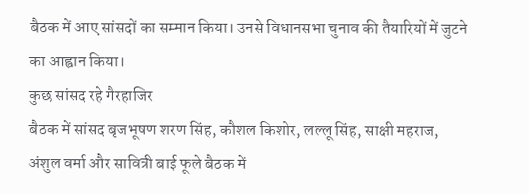बैठक में आए सांसदों का सम्मान किया। उनसे विधानसभा चुनाव की तैयारियों में जुटने का आह्वान किया।
कुछ सांसद रहे गैरहाजिर
बैठक में सांसद बृजभूषण शरण सिंह, कौशल किशोर, लल्लू सिंह, साक्षी महराज, अंशुल वर्मा और सावित्री बाई फूले बैठक में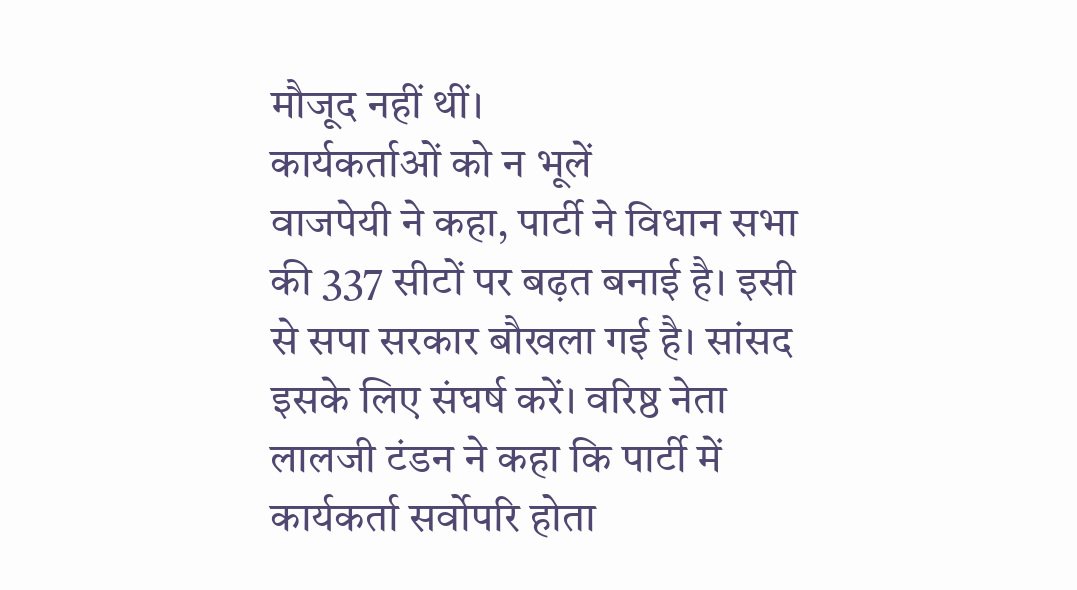मौजूद नहीं थीं।
कार्यकर्ताओं को न भूलें
वाजपेयी ने कहा, पार्टी ने विधान सभा की 337 सीटों पर बढ़त बनाई है। इसी से सपा सरकार बौखला गई है। सांसद इसके लिए संघर्ष करें। वरिष्ठ नेता लालजी टंडन ने कहा कि पार्टी में कार्यकर्ता सर्वोपरि होता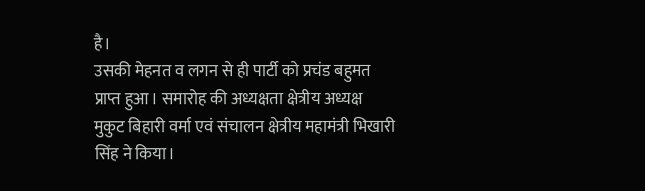है।
उसकी मेहनत व लगन से ही पार्टी को प्रचंड बहुमत प्राप्त हुआ। समारोह की अध्यक्षता क्षेत्रीय अध्यक्ष मुकुट बिहारी वर्मा एवं संचालन क्षेत्रीय महामंत्री भिखारी सिंह ने किया।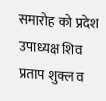समारोह को प्रदेश उपाध्यक्ष शिव प्रताप शुक्ल व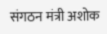संगठन मंत्री अशोक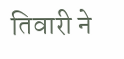तिवारी ने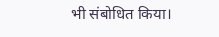भी संबोधित किया।